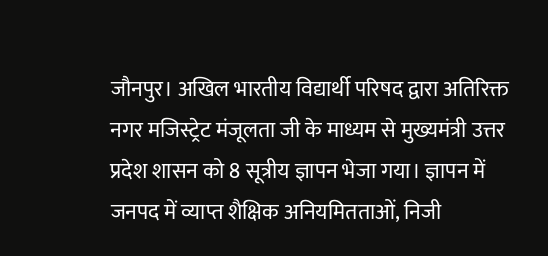जौनपुर। अखिल भारतीय विद्यार्थी परिषद द्वारा अतिरिक्त नगर मजिस्ट्रेट मंजूलता जी के माध्यम से मुख्यमंत्री उत्तर प्रदेश शासन को 8 सूत्रीय ज्ञापन भेजा गया। ज्ञापन में जनपद में व्याप्त शैक्षिक अनियमितताओं, निजी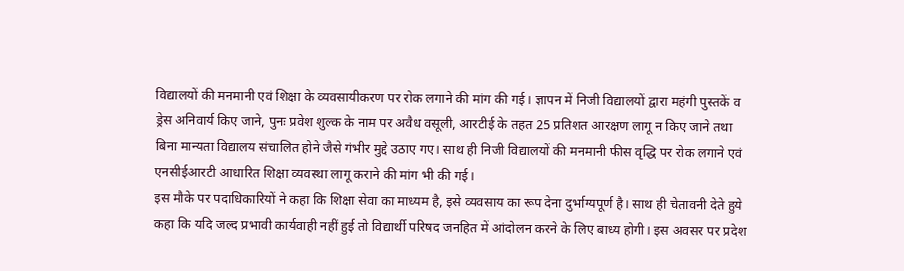विद्यालयों की मनमानी एवं शिक्षा के व्यवसायीकरण पर रोक लगाने की मांग की गई। ज्ञापन में निजी विद्यालयों द्वारा महंगी पुस्तकें व ड्रेस अनिवार्य किए जाने, पुनः प्रवेश शुल्क के नाम पर अवैध वसूली, आरटीई के तहत 25 प्रतिशत आरक्षण लागू न किए जाने तथा बिना मान्यता विद्यालय संचालित होने जैसे गंभीर मुद्दे उठाए गए। साथ ही निजी विद्यालयों की मनमानी फीस वृद्धि पर रोक लगाने एवं एनसीईआरटी आधारित शिक्षा व्यवस्था लागू कराने की मांग भी की गई।
इस मौके पर पदाधिकारियों ने कहा कि शिक्षा सेवा का माध्यम है, इसे व्यवसाय का रूप देना दुर्भाग्यपूर्ण है। साथ ही चेतावनी देते हुये कहा कि यदि जल्द प्रभावी कार्यवाही नहीं हुई तो विद्यार्थी परिषद जनहित में आंदोलन करने के लिए बाध्य होगी। इस अवसर पर प्रदेश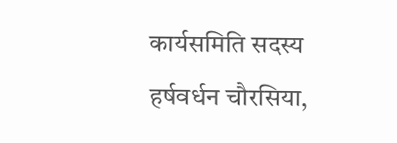कार्यसमिति सदस्य हर्षवर्धन चौरसिया,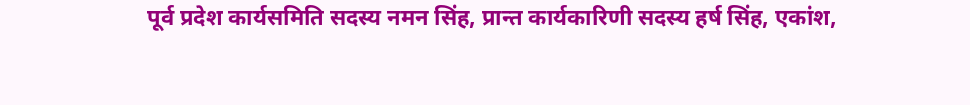पूर्व प्रदेश कार्यसमिति सदस्य नमन सिंह, प्रान्त कार्यकारिणी सदस्य हर्ष सिंह, एकांश,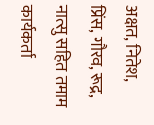अक्षत, नितेश, प्रिंस, गौरव, रूद्र, नात्सु सहित तमाम कार्यकर्ता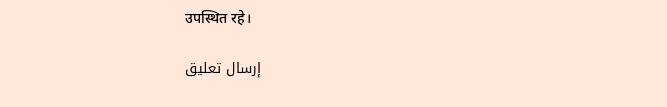उपस्थित रहे।

إرسال تعليق